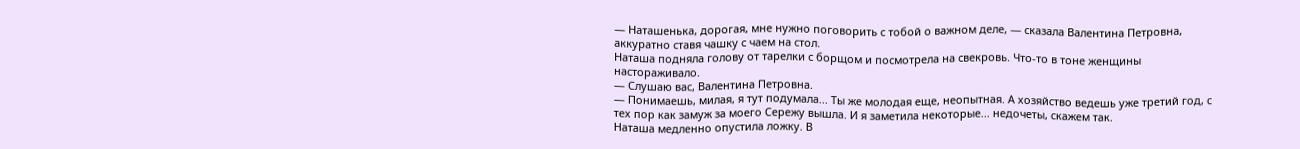— Наташенька, дорогая, мне нужно поговорить с тобой о важном деле, — сказала Валентина Петровна, аккуратно ставя чашку с чаем на стол.
Наташа подняла голову от тарелки с борщом и посмотрела на свекровь. Что-то в тоне женщины настораживало.
— Слушаю вас, Валентина Петровна.
— Понимаешь, милая, я тут подумала... Ты же молодая еще, неопытная. А хозяйство ведешь уже третий год, с тех пор как замуж за моего Сережу вышла. И я заметила некоторые... недочеты, скажем так.
Наташа медленно опустила ложку. В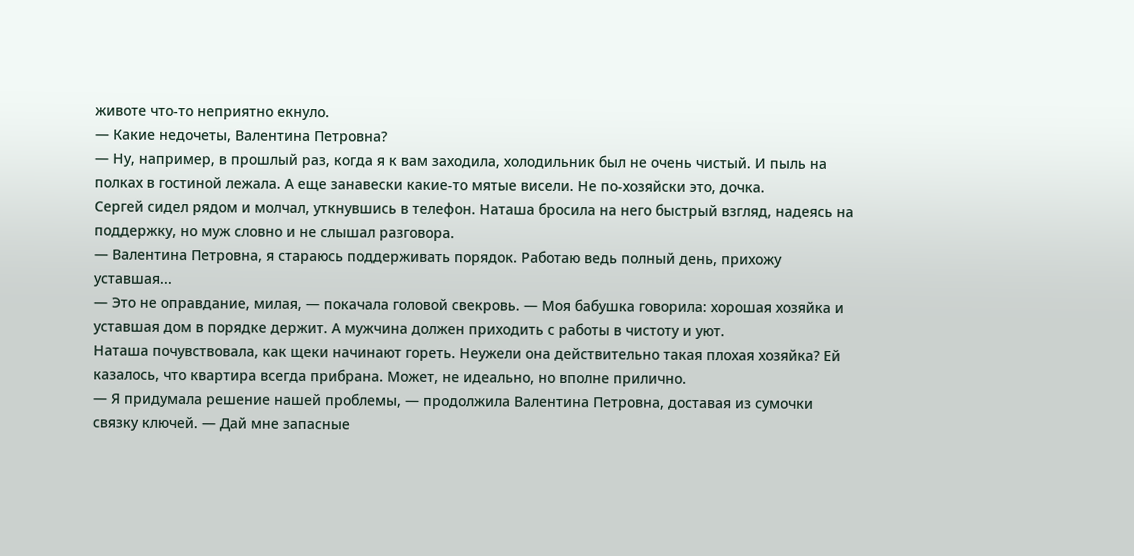животе что-то неприятно екнуло.
— Какие недочеты, Валентина Петровна?
— Ну, например, в прошлый раз, когда я к вам заходила, холодильник был не очень чистый. И пыль на полках в гостиной лежала. А еще занавески какие-то мятые висели. Не по-хозяйски это, дочка.
Сергей сидел рядом и молчал, уткнувшись в телефон. Наташа бросила на него быстрый взгляд, надеясь на поддержку, но муж словно и не слышал разговора.
— Валентина Петровна, я стараюсь поддерживать порядок. Работаю ведь полный день, прихожу уставшая...
— Это не оправдание, милая, — покачала головой свекровь. — Моя бабушка говорила: хорошая хозяйка и уставшая дом в порядке держит. А мужчина должен приходить с работы в чистоту и уют.
Наташа почувствовала, как щеки начинают гореть. Неужели она действительно такая плохая хозяйка? Ей казалось, что квартира всегда прибрана. Может, не идеально, но вполне прилично.
— Я придумала решение нашей проблемы, — продолжила Валентина Петровна, доставая из сумочки связку ключей. — Дай мне запасные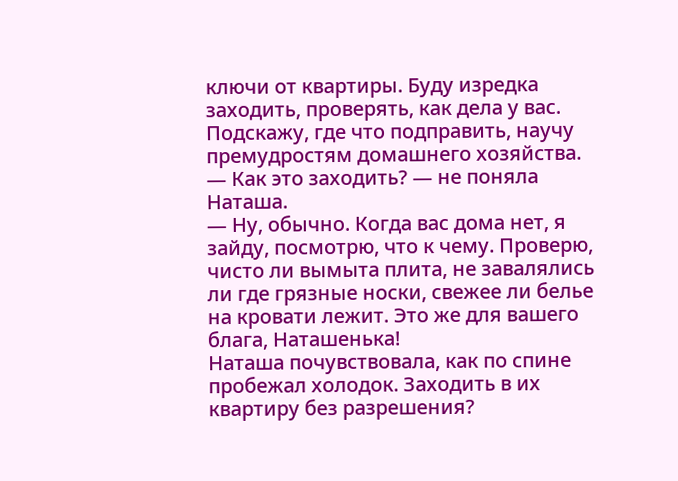ключи от квартиры. Буду изредка заходить, проверять, как дела у вас. Подскажу, где что подправить, научу премудростям домашнего хозяйства.
— Как это заходить? — не поняла Наташа.
— Ну, обычно. Когда вас дома нет, я зайду, посмотрю, что к чему. Проверю, чисто ли вымыта плита, не завалялись ли где грязные носки, свежее ли белье на кровати лежит. Это же для вашего блага, Наташенька!
Наташа почувствовала, как по спине пробежал холодок. Заходить в их квартиру без разрешения?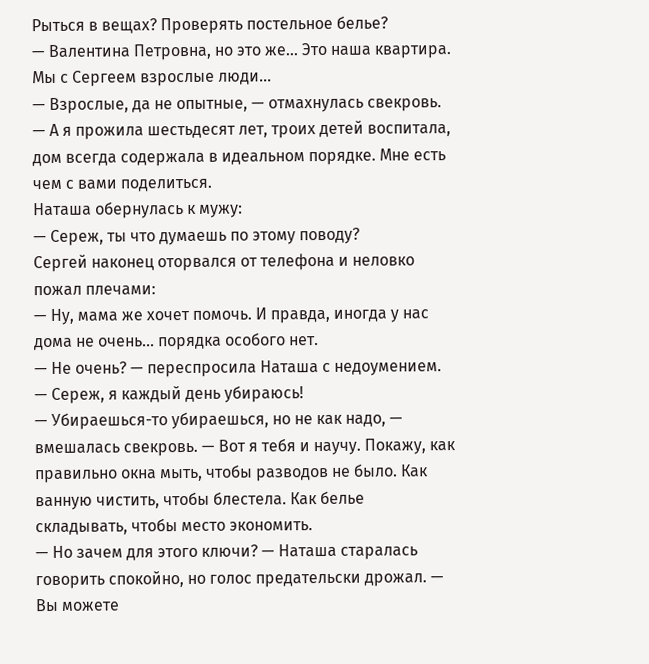Рыться в вещах? Проверять постельное белье?
— Валентина Петровна, но это же... Это наша квартира. Мы с Сергеем взрослые люди...
— Взрослые, да не опытные, — отмахнулась свекровь. — А я прожила шестьдесят лет, троих детей воспитала, дом всегда содержала в идеальном порядке. Мне есть чем с вами поделиться.
Наташа обернулась к мужу:
— Сереж, ты что думаешь по этому поводу?
Сергей наконец оторвался от телефона и неловко пожал плечами:
— Ну, мама же хочет помочь. И правда, иногда у нас дома не очень... порядка особого нет.
— Не очень? — переспросила Наташа с недоумением. — Сереж, я каждый день убираюсь!
— Убираешься-то убираешься, но не как надо, — вмешалась свекровь. — Вот я тебя и научу. Покажу, как правильно окна мыть, чтобы разводов не было. Как ванную чистить, чтобы блестела. Как белье складывать, чтобы место экономить.
— Но зачем для этого ключи? — Наташа старалась говорить спокойно, но голос предательски дрожал. — Вы можете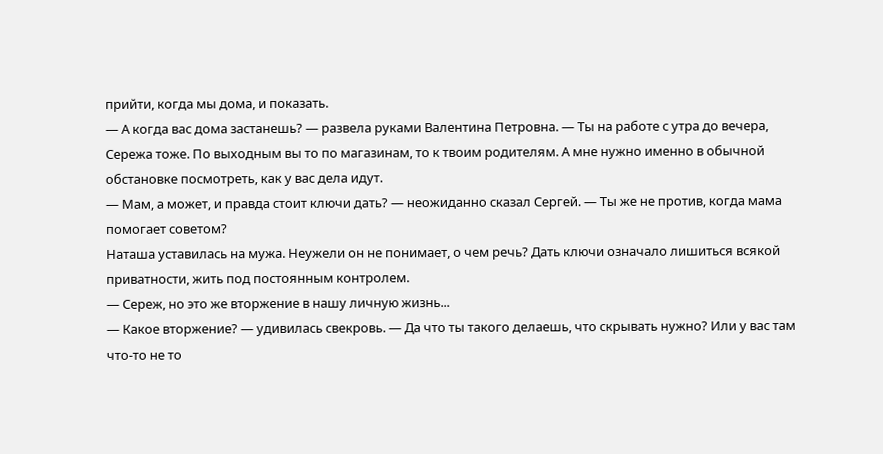прийти, когда мы дома, и показать.
— А когда вас дома застанешь? — развела руками Валентина Петровна. — Ты на работе с утра до вечера, Сережа тоже. По выходным вы то по магазинам, то к твоим родителям. А мне нужно именно в обычной обстановке посмотреть, как у вас дела идут.
— Мам, а может, и правда стоит ключи дать? — неожиданно сказал Сергей. — Ты же не против, когда мама помогает советом?
Наташа уставилась на мужа. Неужели он не понимает, о чем речь? Дать ключи означало лишиться всякой приватности, жить под постоянным контролем.
— Сереж, но это же вторжение в нашу личную жизнь...
— Какое вторжение? — удивилась свекровь. — Да что ты такого делаешь, что скрывать нужно? Или у вас там что-то не то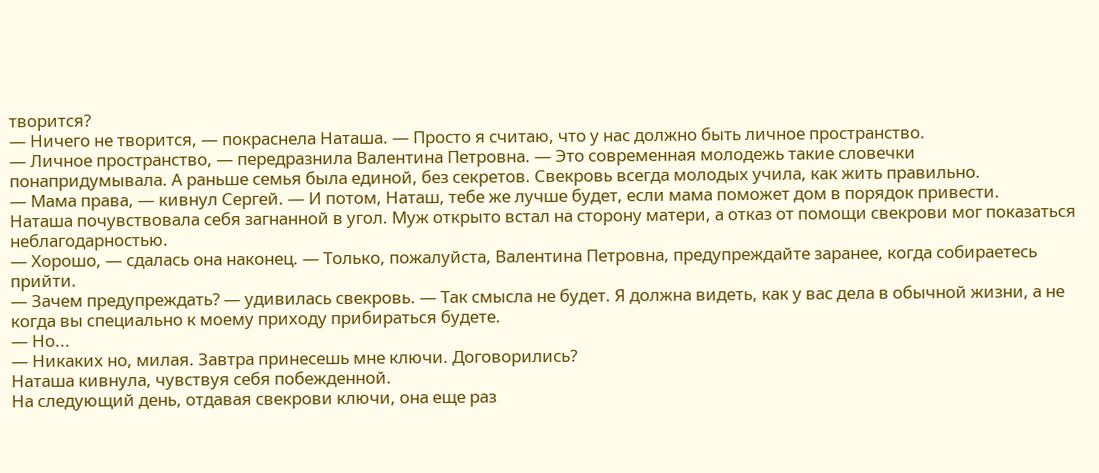творится?
— Ничего не творится, — покраснела Наташа. — Просто я считаю, что у нас должно быть личное пространство.
— Личное пространство, — передразнила Валентина Петровна. — Это современная молодежь такие словечки понапридумывала. А раньше семья была единой, без секретов. Свекровь всегда молодых учила, как жить правильно.
— Мама права, — кивнул Сергей. — И потом, Наташ, тебе же лучше будет, если мама поможет дом в порядок привести.
Наташа почувствовала себя загнанной в угол. Муж открыто встал на сторону матери, а отказ от помощи свекрови мог показаться неблагодарностью.
— Хорошо, — сдалась она наконец. — Только, пожалуйста, Валентина Петровна, предупреждайте заранее, когда собираетесь прийти.
— Зачем предупреждать? — удивилась свекровь. — Так смысла не будет. Я должна видеть, как у вас дела в обычной жизни, а не когда вы специально к моему приходу прибираться будете.
— Но...
— Никаких но, милая. Завтра принесешь мне ключи. Договорились?
Наташа кивнула, чувствуя себя побежденной.
На следующий день, отдавая свекрови ключи, она еще раз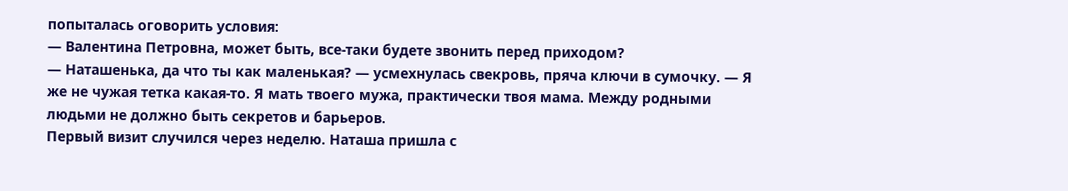попыталась оговорить условия:
— Валентина Петровна, может быть, все-таки будете звонить перед приходом?
— Наташенька, да что ты как маленькая? — усмехнулась свекровь, пряча ключи в сумочку. — Я же не чужая тетка какая-то. Я мать твоего мужа, практически твоя мама. Между родными людьми не должно быть секретов и барьеров.
Первый визит случился через неделю. Наташа пришла с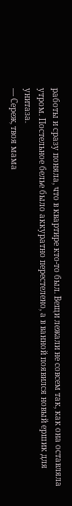работы и сразу поняла, что в квартире кто-то был. Вещи лежали не совсем так, как она оставляла утром. Постельное белье было аккуратно перестелено, а в ванной появился новый ершик для унитаза.
— Сереж, твоя мама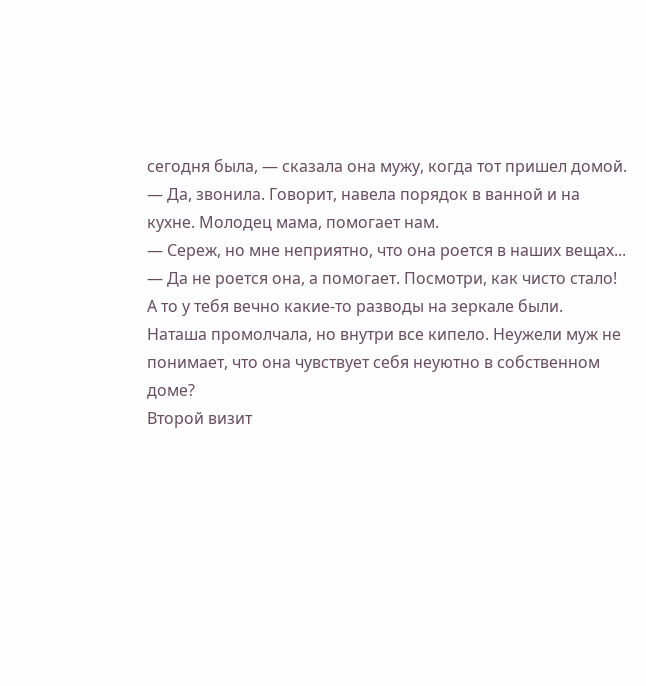сегодня была, — сказала она мужу, когда тот пришел домой.
— Да, звонила. Говорит, навела порядок в ванной и на кухне. Молодец мама, помогает нам.
— Сереж, но мне неприятно, что она роется в наших вещах...
— Да не роется она, а помогает. Посмотри, как чисто стало! А то у тебя вечно какие-то разводы на зеркале были.
Наташа промолчала, но внутри все кипело. Неужели муж не понимает, что она чувствует себя неуютно в собственном доме?
Второй визит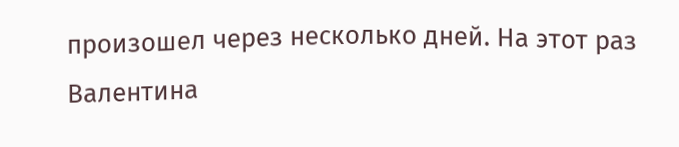произошел через несколько дней. На этот раз Валентина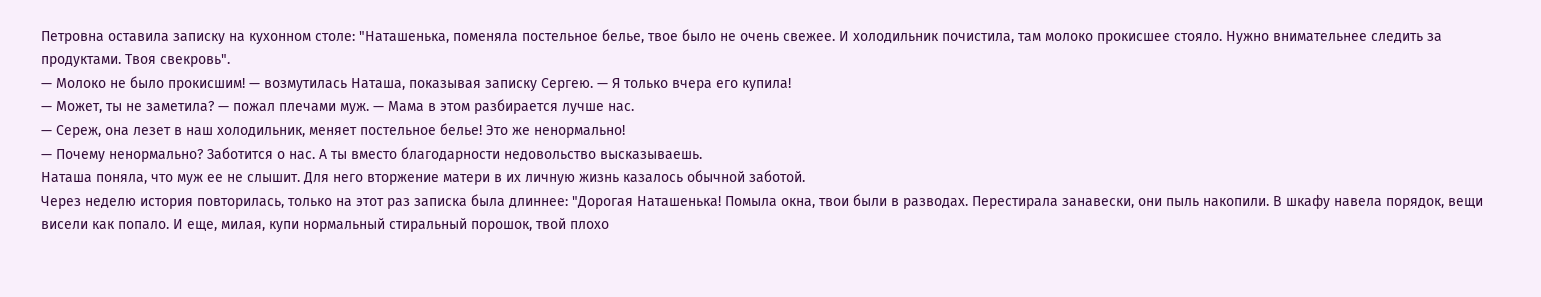Петровна оставила записку на кухонном столе: "Наташенька, поменяла постельное белье, твое было не очень свежее. И холодильник почистила, там молоко прокисшее стояло. Нужно внимательнее следить за продуктами. Твоя свекровь".
— Молоко не было прокисшим! — возмутилась Наташа, показывая записку Сергею. — Я только вчера его купила!
— Может, ты не заметила? — пожал плечами муж. — Мама в этом разбирается лучше нас.
— Сереж, она лезет в наш холодильник, меняет постельное белье! Это же ненормально!
— Почему ненормально? Заботится о нас. А ты вместо благодарности недовольство высказываешь.
Наташа поняла, что муж ее не слышит. Для него вторжение матери в их личную жизнь казалось обычной заботой.
Через неделю история повторилась, только на этот раз записка была длиннее: "Дорогая Наташенька! Помыла окна, твои были в разводах. Перестирала занавески, они пыль накопили. В шкафу навела порядок, вещи висели как попало. И еще, милая, купи нормальный стиральный порошок, твой плохо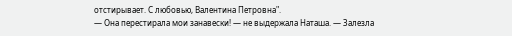отстирывает. С любовью, Валентина Петровна".
— Она перестирала мои занавески! — не выдержала Наташа. — Залезла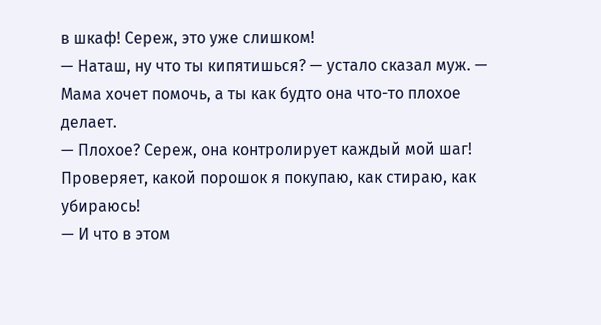в шкаф! Сереж, это уже слишком!
— Наташ, ну что ты кипятишься? — устало сказал муж. — Мама хочет помочь, а ты как будто она что-то плохое делает.
— Плохое? Сереж, она контролирует каждый мой шаг! Проверяет, какой порошок я покупаю, как стираю, как убираюсь!
— И что в этом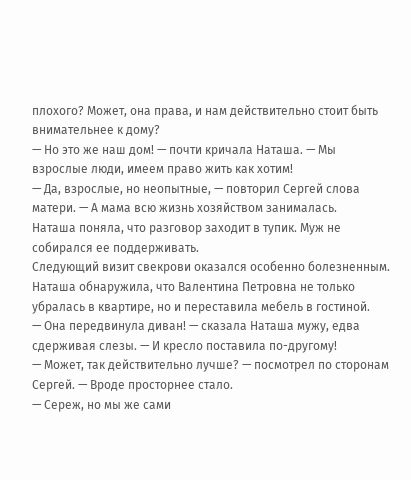плохого? Может, она права, и нам действительно стоит быть внимательнее к дому?
— Но это же наш дом! — почти кричала Наташа. — Мы взрослые люди, имеем право жить как хотим!
— Да, взрослые, но неопытные, — повторил Сергей слова матери. — А мама всю жизнь хозяйством занималась.
Наташа поняла, что разговор заходит в тупик. Муж не собирался ее поддерживать.
Следующий визит свекрови оказался особенно болезненным. Наташа обнаружила, что Валентина Петровна не только убралась в квартире, но и переставила мебель в гостиной.
— Она передвинула диван! — сказала Наташа мужу, едва сдерживая слезы. — И кресло поставила по-другому!
— Может, так действительно лучше? — посмотрел по сторонам Сергей. — Вроде просторнее стало.
— Сереж, но мы же сами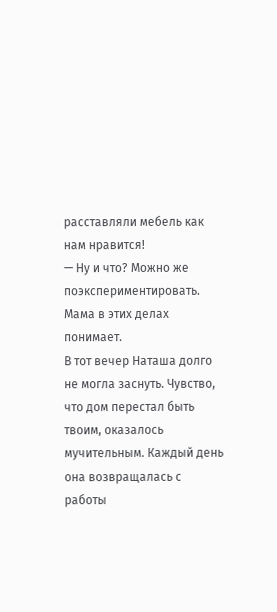расставляли мебель как нам нравится!
— Ну и что? Можно же поэкспериментировать. Мама в этих делах понимает.
В тот вечер Наташа долго не могла заснуть. Чувство, что дом перестал быть твоим, оказалось мучительным. Каждый день она возвращалась с работы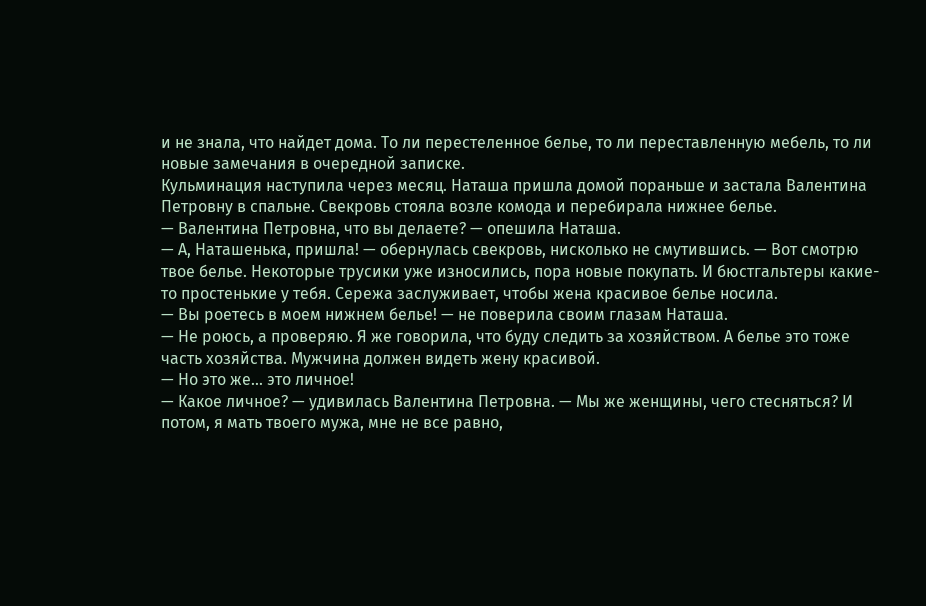и не знала, что найдет дома. То ли перестеленное белье, то ли переставленную мебель, то ли новые замечания в очередной записке.
Кульминация наступила через месяц. Наташа пришла домой пораньше и застала Валентина Петровну в спальне. Свекровь стояла возле комода и перебирала нижнее белье.
— Валентина Петровна, что вы делаете? — опешила Наташа.
— А, Наташенька, пришла! — обернулась свекровь, нисколько не смутившись. — Вот смотрю твое белье. Некоторые трусики уже износились, пора новые покупать. И бюстгальтеры какие-то простенькие у тебя. Сережа заслуживает, чтобы жена красивое белье носила.
— Вы роетесь в моем нижнем белье! — не поверила своим глазам Наташа.
— Не роюсь, а проверяю. Я же говорила, что буду следить за хозяйством. А белье это тоже часть хозяйства. Мужчина должен видеть жену красивой.
— Но это же... это личное!
— Какое личное? — удивилась Валентина Петровна. — Мы же женщины, чего стесняться? И потом, я мать твоего мужа, мне не все равно,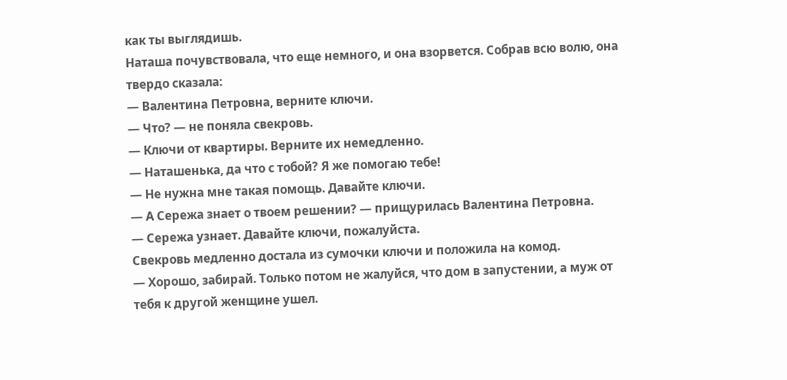как ты выглядишь.
Наташа почувствовала, что еще немного, и она взорвется. Собрав всю волю, она твердо сказала:
— Валентина Петровна, верните ключи.
— Что? — не поняла свекровь.
— Ключи от квартиры. Верните их немедленно.
— Наташенька, да что с тобой? Я же помогаю тебе!
— Не нужна мне такая помощь. Давайте ключи.
— А Сережа знает о твоем решении? — прищурилась Валентина Петровна.
— Сережа узнает. Давайте ключи, пожалуйста.
Свекровь медленно достала из сумочки ключи и положила на комод.
— Хорошо, забирай. Только потом не жалуйся, что дом в запустении, а муж от тебя к другой женщине ушел.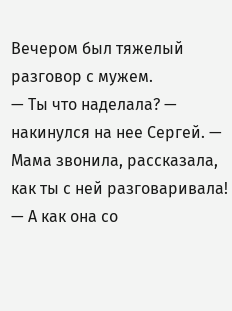Вечером был тяжелый разговор с мужем.
— Ты что наделала? — накинулся на нее Сергей. — Мама звонила, рассказала, как ты с ней разговаривала!
— А как она со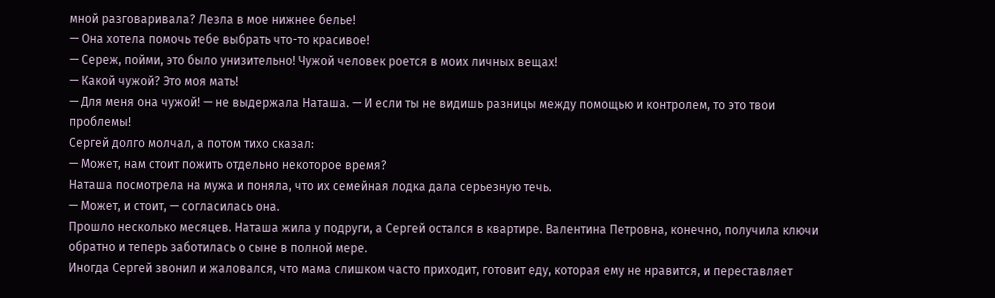мной разговаривала? Лезла в мое нижнее белье!
— Она хотела помочь тебе выбрать что-то красивое!
— Сереж, пойми, это было унизительно! Чужой человек роется в моих личных вещах!
— Какой чужой? Это моя мать!
— Для меня она чужой! — не выдержала Наташа. — И если ты не видишь разницы между помощью и контролем, то это твои проблемы!
Сергей долго молчал, а потом тихо сказал:
— Может, нам стоит пожить отдельно некоторое время?
Наташа посмотрела на мужа и поняла, что их семейная лодка дала серьезную течь.
— Может, и стоит, — согласилась она.
Прошло несколько месяцев. Наташа жила у подруги, а Сергей остался в квартире. Валентина Петровна, конечно, получила ключи обратно и теперь заботилась о сыне в полной мере.
Иногда Сергей звонил и жаловался, что мама слишком часто приходит, готовит еду, которая ему не нравится, и переставляет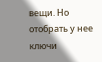вещи. Но отобрать у нее ключи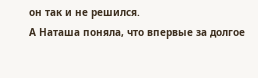он так и не решился.
А Наташа поняла, что впервые за долгое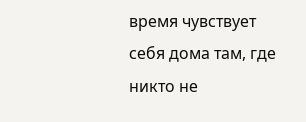время чувствует себя дома там, где никто не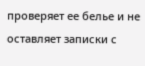проверяет ее белье и не оставляет записки с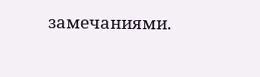замечаниями.